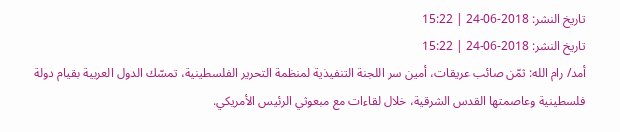تاريخ النشر: 2018-06-24 | 15:22
تاريخ النشر: 2018-06-24 | 15:22
أمد/ رام الله: ثمّن صائب عريقات، أمين سر اللجنة التنفيذية لمنظمة التحرير الفلسطينية، تمسّك الدول العربية بقيام دولة فلسطينية وعاصمتها القدس الشرقية، خلال لقاءات مع مبعوثي الرئيس الأمريكي.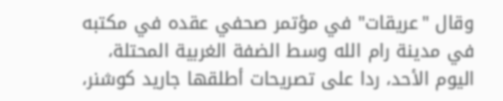وقال "عريقات" في مؤتمر صحفي عقده في مكتبه في مدينة رام الله وسط الضفة الغربية المحتلة، اليوم الأحد، ردا على تصريحات أطلقها جاريد كوشنر،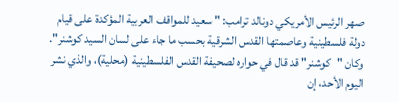صهر الرئيس الأمريكي دونالد ترامب: " سعيد للمواقف العربية المؤكدة على قيام دولة فلسطينية وعاصمتها القدس الشرقية بحسب ما جاء على لسان السيد كوشنر".
وكان "كوشنر" قد قال في حواره لصحيفة القدس الفلسطينية (محلية)، والذي نشر اليوم الأحد، إن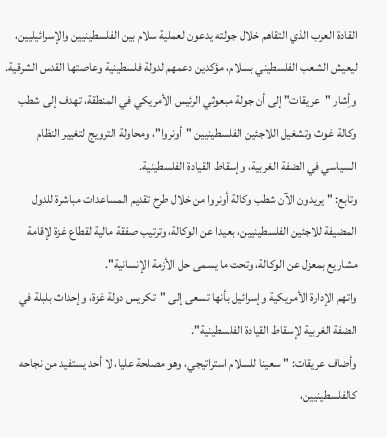القادة العرب الذي التقاهم خلال جولته يدعون لعملية سلام بين الفلسطينيين والإسرائيليين، ليعيش الشعب الفلسطيني بسلام، مؤكدين دعمهم لدولة فلسطينية وعاصتها القدس الشرقية.
وأِشار "عريقات" إلى أن جولة مبعوثي الرئيس الأمريكي في المنطقة، تهدف إلى شطب وكالة غوث وتشغيل اللاجئين الفلسطينيين "أونروا"، ومحاولة الترويج لتغيير النظام السياسي في الضفة الغربية، وإسقاط القيادة الفلسطينية.
وتابع: " يريدون الآن شطب وكالة أونروا من خلال طرح تقديم المساعدات مباشرة للدول المضيفة للاجئين الفلسطينيين، بعيدا عن الوكالة، وترتيب صفقة مالية لقطاع غزة لإقامة مشاريع بمعزل عن الوكالة، وتحت ما يسمى حل الأزمة الإنسانية".
واتهم الإدارة الأمريكية وإسرائيل بأنها تسعى إلى "تكريس دولة غزة، وإحداث بلبلة في الضفة الغربية لإسقاط القيادة الفلسطينية".
وأضاف عريقات: " سعينا للسلام استراتيجي، وهو مصلحة عليا، لا أحد يستفيد من نجاحه كالفلسطينيين،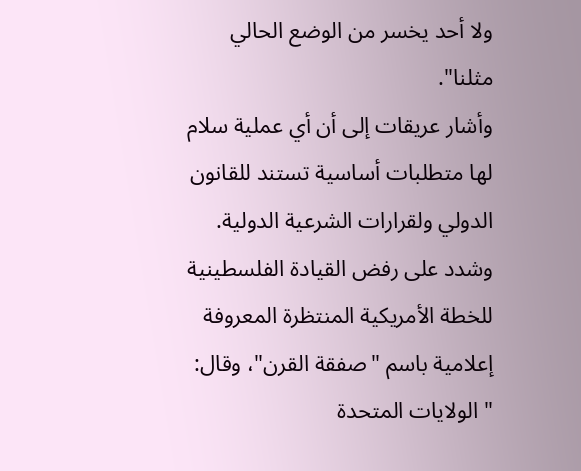ولا أحد يخسر من الوضع الحالي مثلنا".
وأشار عريقات إلى أن أي عملية سلام لها متطلبات أساسية تستند للقانون الدولي ولقرارات الشرعية الدولية.
وشدد على رفض القيادة الفلسطينية للخطة الأمريكية المنتظرة المعروفة إعلامية باسم "صفقة القرن"، وقال: " الولايات المتحدة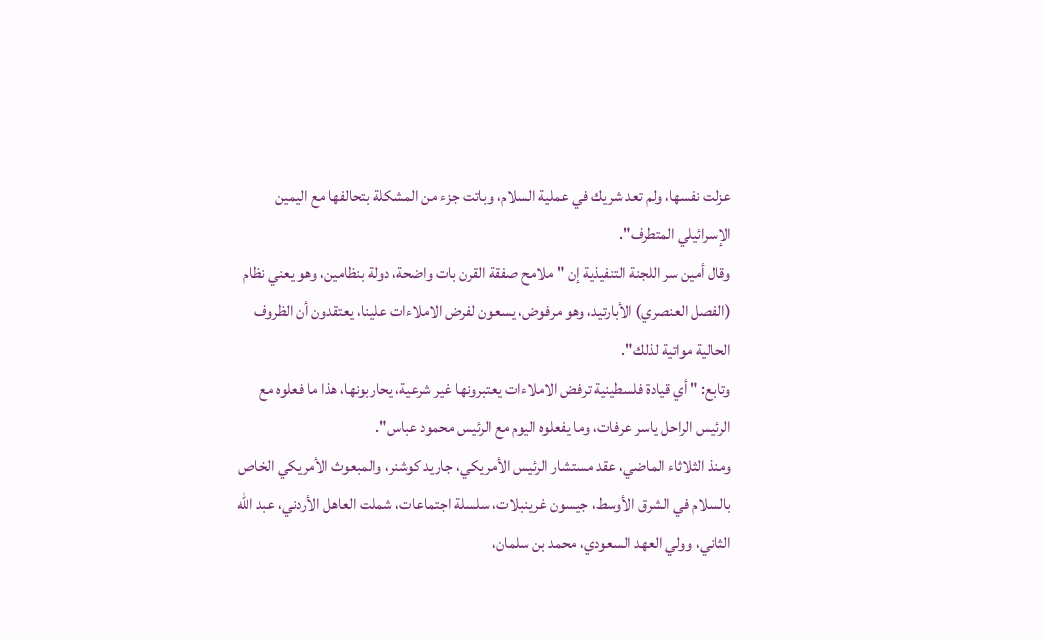عزلت نفسها، ولم تعد شريك في عملية السلام، وباتت جزء من المشكلة بتحالفها مع اليمين الإسرائيلي المتطرف".
وقال أمين سر اللجنة التنفيذية إن "ملامح صفقة القرن بات واضحة، دولة بنظامين، وهو يعني نظام (الفصل العنصري) الأبارتيد، وهو مرفوض، يسعون لفرض الاملاءات علينا، يعتقدون أن الظروف الحالية مواتية لذلك".
وتابع: " أي قيادة فلسطينية ترفض الاملاءات يعتبرونها غير شرعية، يحاربونها، هذا ما فعلوه مع الرئيس الراحل ياسر عرفات، وما يفعلوه اليوم مع الرئيس محمود عباس".
ومنذ الثلاثاء الماضي، عقد مستشار الرئيس الأمريكي، جاريد كوشنر، والمبعوث الأمريكي الخاص بالسلام في الشرق الأوسط، جيسون غرينبلات، سلسلة اجتماعات، شملت العاهل الأردني، عبد الله الثاني، وولي العهد السعودي، محمد بن سلمان،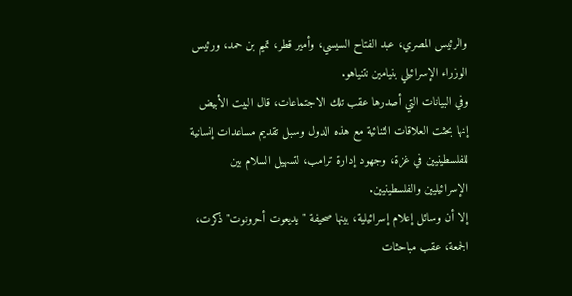والرئيس المصري، عبد الفتاح السيسي، وأمير قطر، تميم بن حمد، ورئيس الوزراء الإسرائيلي بنيامين نتنياهو.
وفي البيانات التي أصدرها عقب تلك الاجتماعات، قال البيت الأبيض إنها بحثت العلاقات الثنائية مع هذه الدول وسبل تقديم مساعدات إنسانية للفلسطينيين في غزة، وجهود إدارة ترامب، لتسهيل السلام بين الإسرائيليين والفلسطينيين.
إلا أن وسائل إعلام إسرائيلية، بينها صحيفة "يديعوت أحرونوت" ذكرت، الجمعة، عقب مباحثات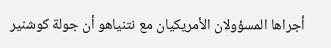أجراها المسؤولان الأمريكيان مع نتنياهو أن جولة كوشنير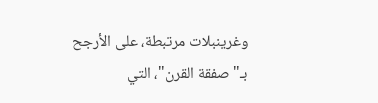وغرينبلات مرتبطة، على الأرجح بـ"صفقة القرن"، التي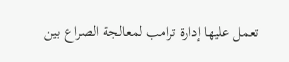تعمل عليها إدارة ترامب لمعالجة الصراع بين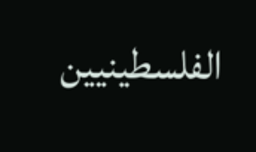الفلسطينيين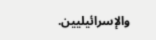والإسرائيليين.